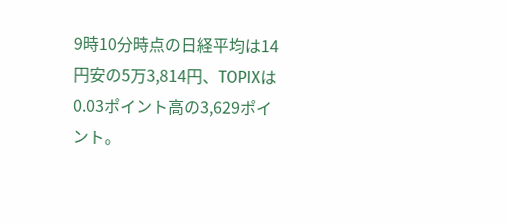9時10分時点の日経平均は14円安の5万3,814円、TOPIXは0.03ポイント高の3,629ポイント。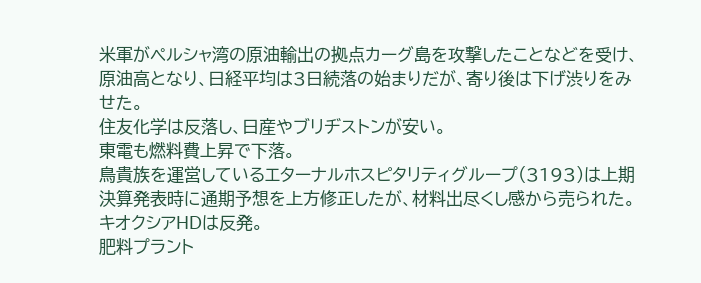米軍がペルシャ湾の原油輸出の拠点カーグ島を攻撃したことなどを受け、原油高となり、日経平均は3日続落の始まりだが、寄り後は下げ渋りをみせた。
住友化学は反落し、日産やブリヂストンが安い。
東電も燃料費上昇で下落。
鳥貴族を運営しているエターナルホスピタリティグループ(3193)は上期決算発表時に通期予想を上方修正したが、材料出尽くし感から売られた。
キオクシアHDは反発。
肥料プラント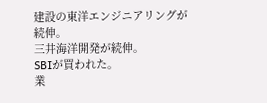建設の東洋エンジニアリングが続伸。
三井海洋開発が続伸。
SBIが買われた。
業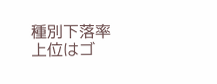種別下落率上位はゴ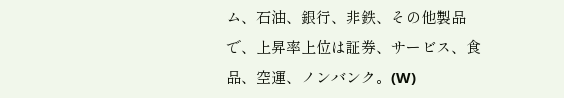ム、石油、銀行、非鉄、その他製品で、上昇率上位は証券、サービス、食品、空運、ノンバンク。(W)